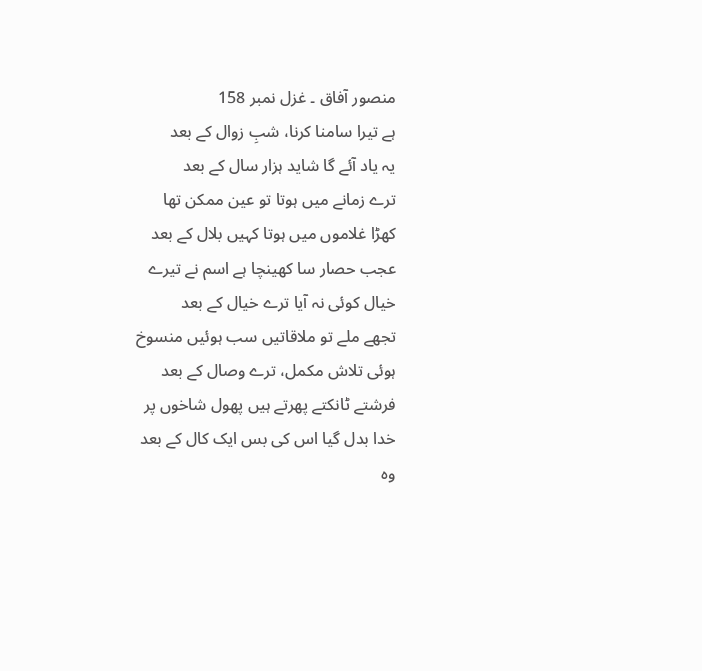منصور آفاق ۔ غزل نمبر 158
ہے تیرا سامنا کرنا، شبِ زوال کے بعد
یہ یاد آئے گا شاید ہزار سال کے بعد
ترے زمانے میں ہوتا تو عین ممکن تھا
کھڑا غلاموں میں ہوتا کہیں بلال کے بعد
عجب حصار سا کھینچا ہے اسم نے تیرے
خیال کوئی نہ آیا ترے خیال کے بعد
تجھے ملے تو ملاقاتیں سب ہوئیں منسوخ
ہوئی تلاش مکمل، ترے وصال کے بعد
فرشتے ٹانکتے پھرتے ہیں پھول شاخوں پر
خدا بدل گیا اس کی بس ایک کال کے بعد
وہ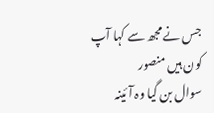جس نے مجھ سے کہا آپ کون ہیں منصور
سوال بن گیا وہ آئینہ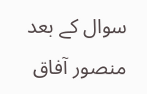سوال کے بعد
منصور آفاق